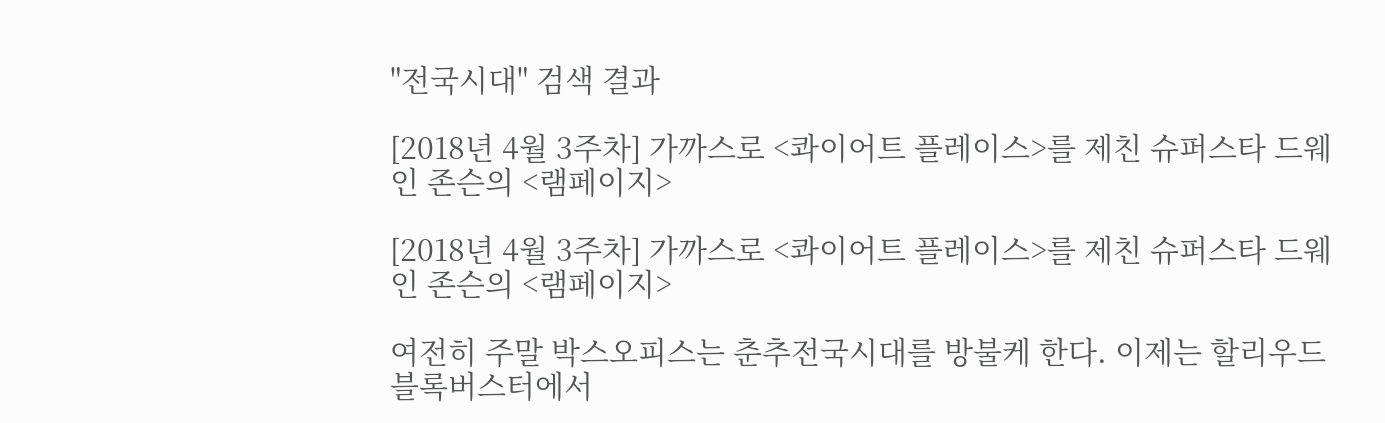"전국시대" 검색 결과

[2018년 4월 3주차] 가까스로 <콰이어트 플레이스>를 제친 슈퍼스타 드웨인 존슨의 <램페이지>

[2018년 4월 3주차] 가까스로 <콰이어트 플레이스>를 제친 슈퍼스타 드웨인 존슨의 <램페이지>

여전히 주말 박스오피스는 춘추전국시대를 방불케 한다. 이제는 할리우드 블록버스터에서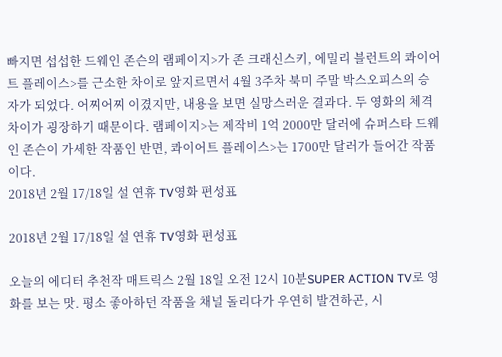빠지면 섭섭한 드웨인 존슨의 램페이지>가 존 크래신스키, 에밀리 블런트의 콰이어트 플레이스>를 근소한 차이로 앞지르면서 4월 3주차 북미 주말 박스오피스의 승자가 되었다. 어찌어찌 이겼지만, 내용을 보면 실망스러운 결과다. 두 영화의 체격 차이가 굉장하기 때문이다. 램페이지>는 제작비 1억 2000만 달러에 슈퍼스타 드웨인 존슨이 가세한 작품인 반면, 콰이어트 플레이스>는 1700만 달러가 들어간 작품이다.
2018년 2월 17/18일 설 연휴 TV영화 편성표

2018년 2월 17/18일 설 연휴 TV영화 편성표

오늘의 에디터 추천작 매트릭스 2월 18일 오전 12시 10분SUPER ACTION TV로 영화를 보는 맛. 평소 좋아하던 작품을 채널 돌리다가 우연히 발견하곤, 시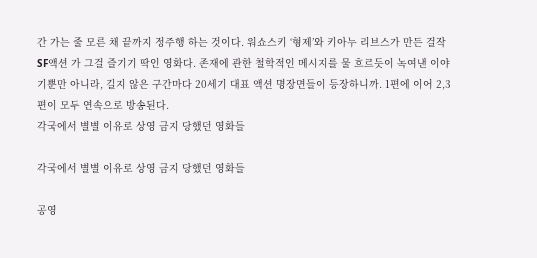간 가는 줄 모른 채 끝까지 정주행 하는 것이다. 워쇼스키 ‘형제’와 키아누 리브스가 만든 걸작 SF액션 가 그걸 즐기기 딱인 영화다. 존재에 관한 철학적인 메시지를 물 흐르듯이 녹여낸 이야기뿐만 아니라, 길지 않은 구간마다 20세기 대표 액션 명장면들이 등장하니까. 1편에 이어 2,3편이 모두 연속으로 방송된다.
각국에서 별별 이유로 상영 금지 당했던 영화들

각국에서 별별 이유로 상영 금지 당했던 영화들

공영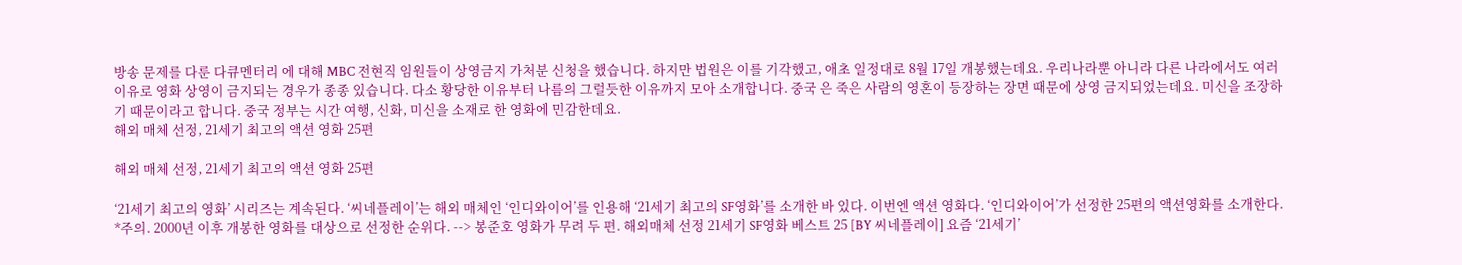방송 문제를 다룬 다큐멘터리 에 대해 MBC 전현직 임원들이 상영금지 가처분 신청을 했습니다. 하지만 법원은 이를 기각했고, 애초 일정대로 8월 17일 개봉했는데요. 우리나라뿐 아니라 다른 나라에서도 여러 이유로 영화 상영이 금지되는 경우가 종종 있습니다. 다소 황당한 이유부터 나름의 그럴듯한 이유까지 모아 소개합니다. 중국 은 죽은 사람의 영혼이 등장하는 장면 때문에 상영 금지되었는데요. 미신을 조장하기 때문이라고 합니다. 중국 정부는 시간 여행, 신화, 미신을 소재로 한 영화에 민감한데요.
해외 매체 선정, 21세기 최고의 액션 영화 25편

해외 매체 선정, 21세기 최고의 액션 영화 25편

‘21세기 최고의 영화’ 시리즈는 계속된다. ‘씨네플레이’는 해외 매체인 ‘인디와이어’를 인용해 ‘21세기 최고의 SF영화’를 소개한 바 있다. 이번엔 액션 영화다. ‘인디와이어’가 선정한 25편의 액션영화를 소개한다. *주의. 2000년 이후 개봉한 영화를 대상으로 선정한 순위다. --> 봉준호 영화가 무려 두 편. 해외매체 선정 21세기 SF영화 베스트 25 [BY 씨네플레이] 요즘 ‘21세기’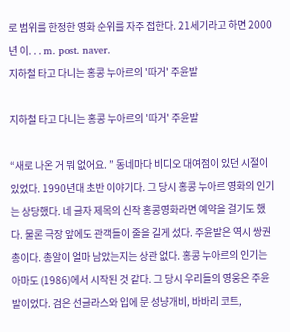로 범위를 한정한 영화 순위를 자주 접한다. 21세기라고 하면 2000년 이. . . m. post. naver.
지하철 타고 다니는 홍콩 누아르의 '따거' 주윤발

지하철 타고 다니는 홍콩 누아르의 '따거' 주윤발

“새로 나온 거 뭐 없어요. ” 동네마다 비디오 대여점이 있던 시절이 있었다. 1990년대 초반 이야기다. 그 당시 홍콩 누아르 영화의 인기는 상당했다. 네 글자 제목의 신작 홍콩영화라면 예약을 걸기도 했다. 물론 극장 앞에도 관객들이 줄을 길게 섰다. 주윤발은 역시 쌍권총이다. 총알이 얼마 남았는지는 상관 없다. 홍콩 누아르의 인기는 아마도 (1986)에서 시작된 것 같다. 그 당시 우리들의 영웅은 주윤발이었다. 검은 선글라스와 입에 문 성냥개비, 바바리 코트,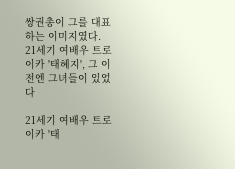쌍권총이 그를 대표하는 이미지였다.
21세기 여배우 트로이카 '태혜지', 그 이전엔 그녀들이 있었다

21세기 여배우 트로이카 '태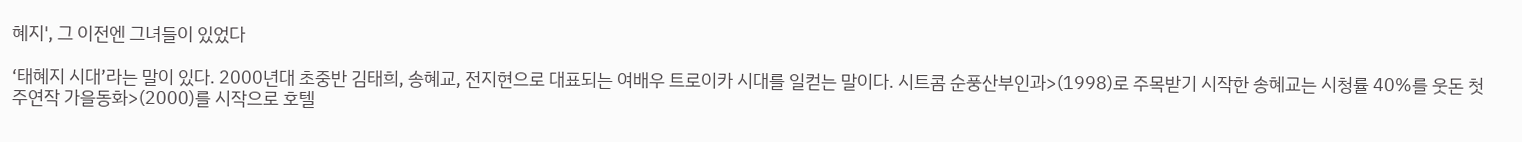혜지', 그 이전엔 그녀들이 있었다

‘태혜지 시대’라는 말이 있다. 2000년대 초중반 김태희, 송혜교, 전지현으로 대표되는 여배우 트로이카 시대를 일컫는 말이다. 시트콤 순풍산부인과>(1998)로 주목받기 시작한 송혜교는 시청률 40%를 웃돈 첫 주연작 가을동화>(2000)를 시작으로 호텔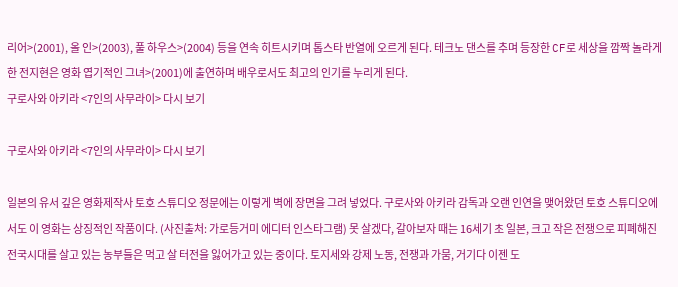리어>(2001), 올 인>(2003), 풀 하우스>(2004) 등을 연속 히트시키며 톱스타 반열에 오르게 된다. 테크노 댄스를 추며 등장한 CF로 세상을 깜짝 놀라게 한 전지현은 영화 엽기적인 그녀>(2001)에 출연하며 배우로서도 최고의 인기를 누리게 된다.
구로사와 아키라 <7인의 사무라이> 다시 보기

구로사와 아키라 <7인의 사무라이> 다시 보기

일본의 유서 깊은 영화제작사 토호 스튜디오 정문에는 이렇게 벽에 장면을 그려 넣었다. 구로사와 아키라 감독과 오랜 인연을 맺어왔던 토호 스튜디오에서도 이 영화는 상징적인 작품이다. (사진출처: 가로등거미 에디터 인스타그램) 못 살겠다, 갈아보자 때는 16세기 초 일본, 크고 작은 전쟁으로 피폐해진 전국시대를 살고 있는 농부들은 먹고 살 터전을 잃어가고 있는 중이다. 토지세와 강제 노동, 전쟁과 가뭄, 거기다 이젠 도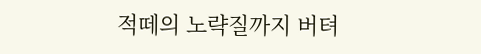적떼의 노략질까지 버텨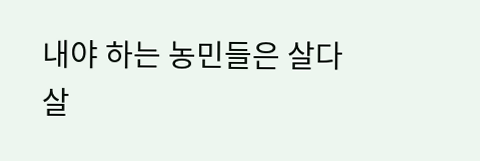내야 하는 농민들은 살다 살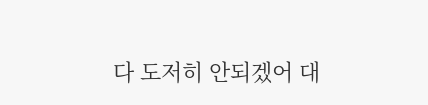다 도저히 안되겠어 대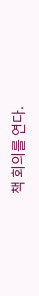책 회의를 연다.